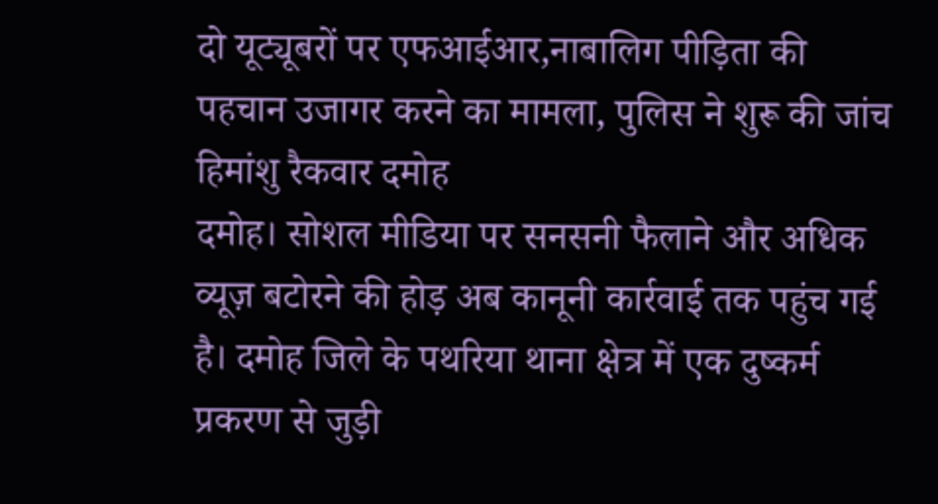दो यूट्यूबरों पर एफआईआर,नाबालिग पीड़िता की पहचान उजागर करने का मामला, पुलिस ने शुरू की जांच
हिमांशु रैकवार दमोह
दमोह। सोशल मीडिया पर सनसनी फैलाने और अधिक व्यूज़ बटोरने की होड़ अब कानूनी कार्रवाई तक पहुंच गई है। दमोह जिले के पथरिया थाना क्षेत्र में एक दुष्कर्म प्रकरण से जुड़ी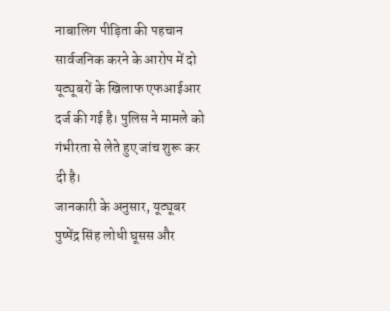नाबालिग पीड़िता की पहचान सार्वजनिक करने के आरोप में दो यूट्यूबरों के खिलाफ एफआईआर दर्ज की गई है। पुलिस ने मामले को गंभीरता से लेते हुए जांच शुरू कर दी है।
जानकारी के अनुसार, यूट्यूबर पुष्पेंद्र सिंह लोधी घूसस और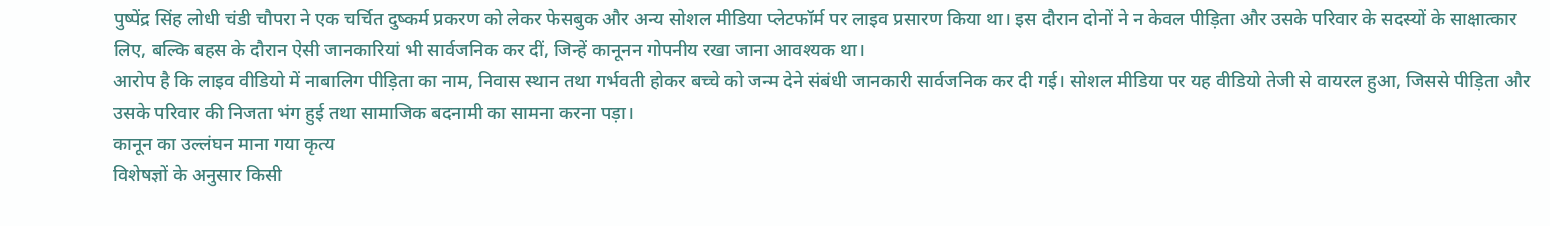पुष्पेंद्र सिंह लोधी चंडी चौपरा ने एक चर्चित दुष्कर्म प्रकरण को लेकर फेसबुक और अन्य सोशल मीडिया प्लेटफॉर्म पर लाइव प्रसारण किया था। इस दौरान दोनों ने न केवल पीड़िता और उसके परिवार के सदस्यों के साक्षात्कार लिए, बल्कि बहस के दौरान ऐसी जानकारियां भी सार्वजनिक कर दीं, जिन्हें कानूनन गोपनीय रखा जाना आवश्यक था।
आरोप है कि लाइव वीडियो में नाबालिग पीड़िता का नाम, निवास स्थान तथा गर्भवती होकर बच्चे को जन्म देने संबंधी जानकारी सार्वजनिक कर दी गई। सोशल मीडिया पर यह वीडियो तेजी से वायरल हुआ, जिससे पीड़िता और उसके परिवार की निजता भंग हुई तथा सामाजिक बदनामी का सामना करना पड़ा।
कानून का उल्लंघन माना गया कृत्य
विशेषज्ञों के अनुसार किसी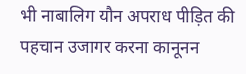भी नाबालिग यौन अपराध पीड़ित की पहचान उजागर करना कानूनन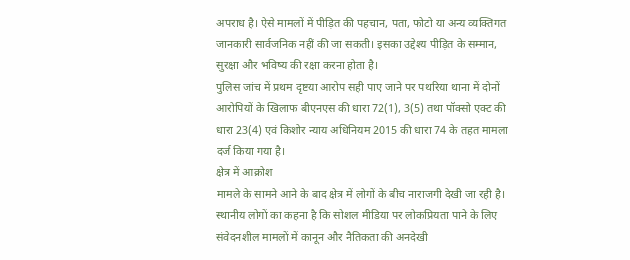अपराध है। ऐसे मामलों में पीड़ित की पहचान, पता, फोटो या अन्य व्यक्तिगत जानकारी सार्वजनिक नहीं की जा सकती। इसका उद्देश्य पीड़ित के सम्मान, सुरक्षा और भविष्य की रक्षा करना होता है।
पुलिस जांच में प्रथम दृष्टया आरोप सही पाए जाने पर पथरिया थाना में दोनों आरोपियों के खिलाफ बीएनएस की धारा 72(1), 3(5) तथा पॉक्सो एक्ट की धारा 23(4) एवं किशोर न्याय अधिनियम 2015 की धारा 74 के तहत मामला दर्ज किया गया है।
क्षेत्र में आक्रोश
मामले के सामने आने के बाद क्षेत्र में लोगों के बीच नाराजगी देखी जा रही है। स्थानीय लोगों का कहना है कि सोशल मीडिया पर लोकप्रियता पाने के लिए संवेदनशील मामलों में कानून और नैतिकता की अनदेखी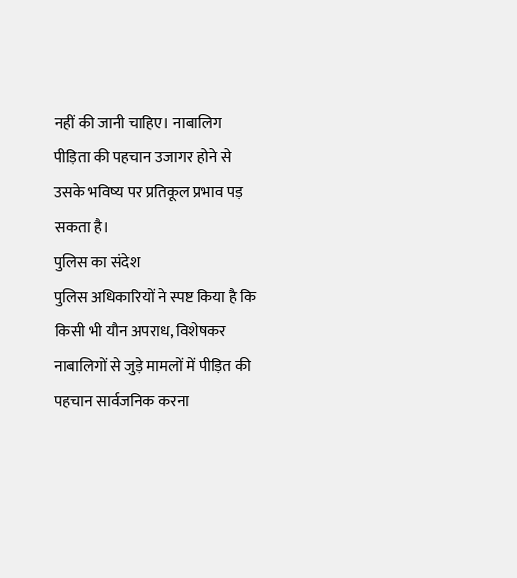नहीं की जानी चाहिए। नाबालिग पीड़िता की पहचान उजागर होने से उसके भविष्य पर प्रतिकूल प्रभाव पड़ सकता है।
पुलिस का संदेश
पुलिस अधिकारियों ने स्पष्ट किया है कि किसी भी यौन अपराध, विशेषकर नाबालिगों से जुड़े मामलों में पीड़ित की पहचान सार्वजनिक करना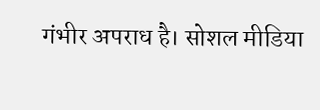गंभीर अपराध है। सोशल मीडिया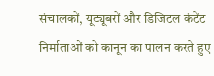संचालकों, यूट्यूबरों और डिजिटल कंटेंट निर्माताओं को कानून का पालन करते हुए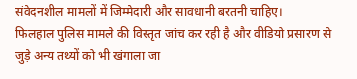संवेदनशील मामलों में जिम्मेदारी और सावधानी बरतनी चाहिए।
फिलहाल पुलिस मामले की विस्तृत जांच कर रही है और वीडियो प्रसारण से जुड़े अन्य तथ्यों को भी खंगाला जा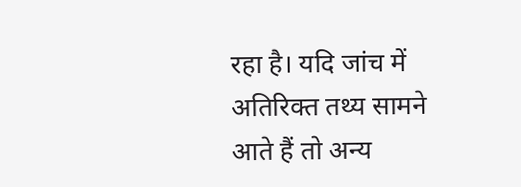रहा है। यदि जांच में अतिरिक्त तथ्य सामने आते हैं तो अन्य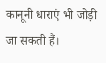कानूनी धाराएं भी जोड़ी जा सकती हैं।